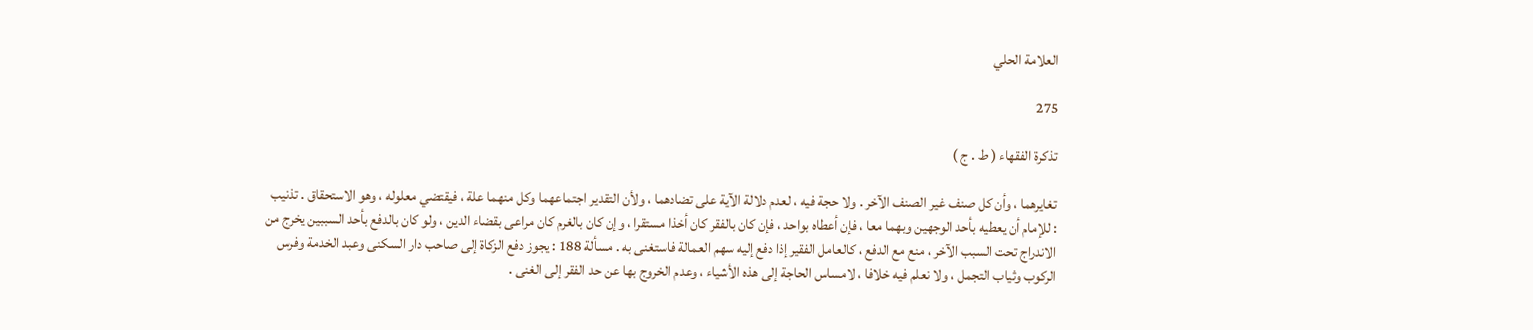العلامة الحلي

275

تذكرة الفقهاء ( ط . ج )

تغايرهما ، وأن كل صنف غير الصنف الآخر . ولا حجة فيه ، لعدم دلالة الآية على تضادهما ، ولأن التقدير اجتماعهما وكل منهما علة ، فيقتضي معلوله ، وهو الاستحقاق . تذنيب : للإمام أن يعطيه بأحد الوجهين وبهما معا ، فإن أعطاه بواحد ، فإن كان بالفقر كان أخذا مستقرا ، وإن كان بالغرم كان مراعى بقضاء الدين ، ولو كان بالدفع بأحد السببين يخرج من الاندراج تحت السبب الآخر ، منع مع الدفع ، كالعامل الفقير إذا دفع إليه سهم العمالة فاستغنى به . مسألة 188 : يجوز دفع الزكاة إلى صاحب دار السكنى وعبد الخدمة وفرس الركوب وثياب التجمل ، ولا نعلم فيه خلافا ، لامساس الحاجة إلى هذه الأشياء ، وعدم الخروج بها عن حد الفقر إلى الغنى .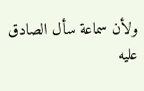ولأن سماعة سأل الصادق عليه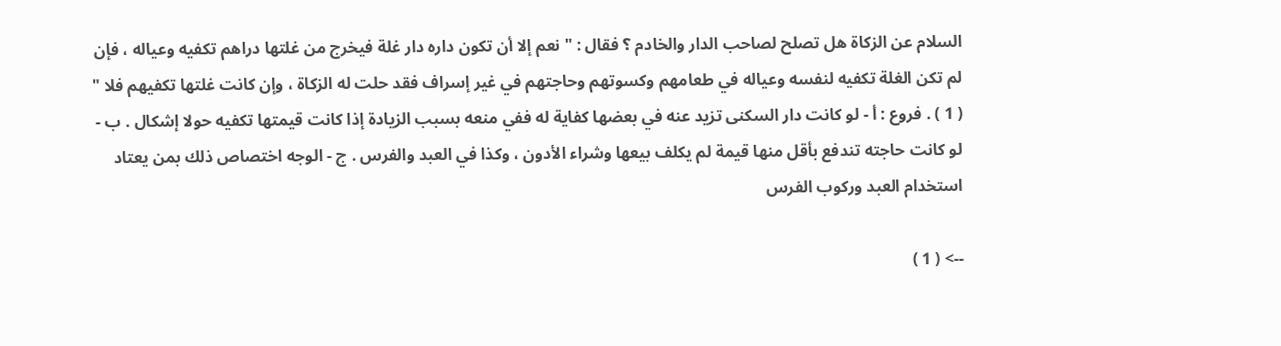السلام عن الزكاة هل تصلح لصاحب الدار والخادم ؟ فقال : " نعم إلا أن تكون داره دار غلة فيخرج من غلتها دراهم تكفيه وعياله ، فإن لم تكن الغلة تكفيه لنفسه وعياله في طعامهم وكسوتهم وحاجتهم في غير إسراف فقد حلت له الزكاة ، وإن كانت غلتها تكفيهم فلا " ( 1 ) . فروع : أ - لو كانت دار السكنى تزيد عنه في بعضها كفاية له ففي منعه بسبب الزيادة إذا كانت قيمتها تكفيه حولا إشكال . ب - لو كانت حاجته تندفع بأقل منها قيمة لم يكلف بيعها وشراء الأدون ، وكذا في العبد والفرس . ج - الوجه اختصاص ذلك بمن يعتاد استخدام العبد وركوب الفرس

--> ( 1 )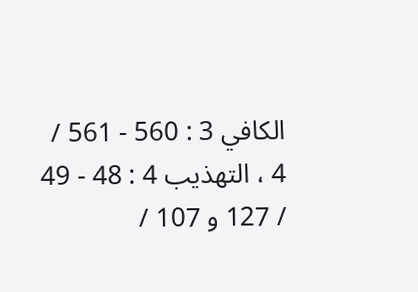الكافي 3 : 560 - 561 / 4 ، التهذيب 4 : 48 - 49 / 127 و 107 /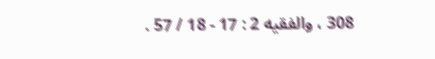308 ، والفقيه 2 : 17 - 18 / 57 .